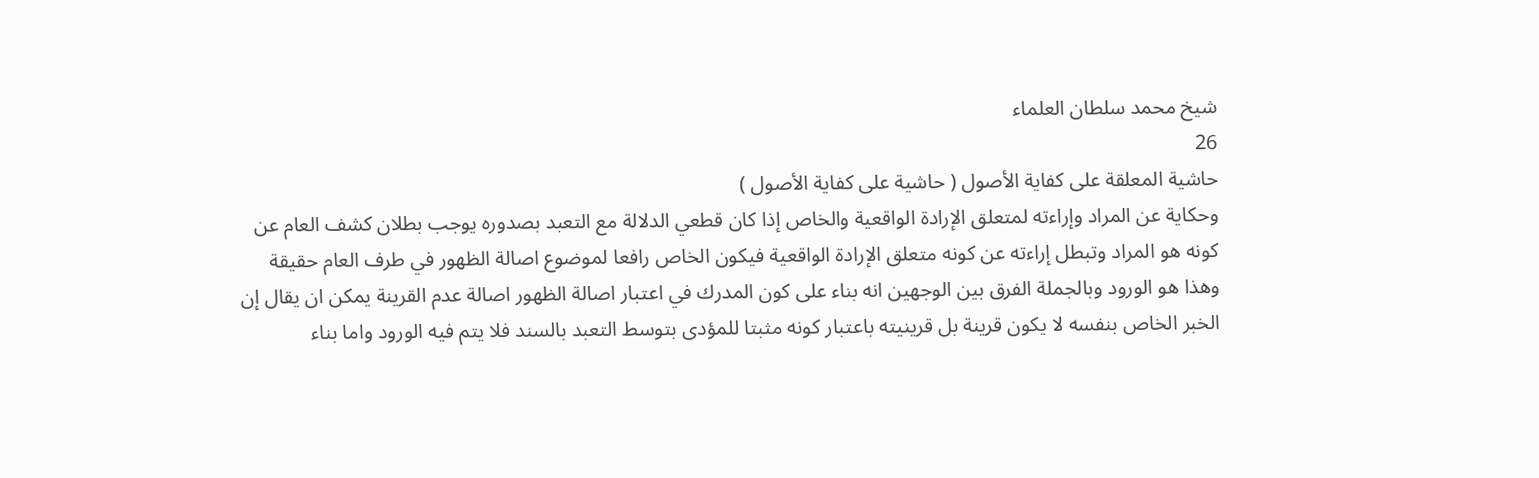شيخ محمد سلطان العلماء
26
حاشية المعلقة على كفاية الأصول ( حاشية على كفاية الأصول )
وحكاية عن المراد وإراءته لمتعلق الإرادة الواقعية والخاص إذا كان قطعي الدلالة مع التعبد بصدوره يوجب بطلان كشف العام عن كونه هو المراد وتبطل إراءته عن كونه متعلق الإرادة الواقعية فيكون الخاص رافعا لموضوع اصالة الظهور في طرف العام حقيقة وهذا هو الورود وبالجملة الفرق بين الوجهين انه بناء على كون المدرك في اعتبار اصالة الظهور اصالة عدم القرينة يمكن ان يقال إن الخبر الخاص بنفسه لا يكون قرينة بل قرينيته باعتبار كونه مثبتا للمؤدى بتوسط التعبد بالسند فلا يتم فيه الورود واما بناء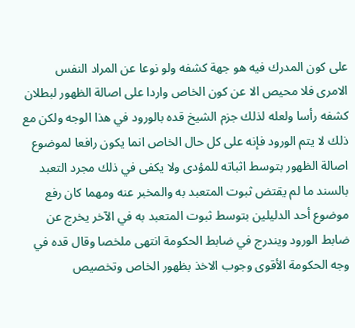على كون المدرك فيه هو جهة كشفه ولو نوعا عن المراد النفس الامرى فلا محيص الا عن كون الخاص واردا على اصالة الظهور لبطلان كشفه رأسا ولعله لذلك جزم الشيخ قده بالورود في هذا الوجه ولكن مع ذلك لا يتم الورود فإنه على كل حال الخاص انما يكون رافعا لموضوع اصالة الظهور بتوسط اثباته للمؤدى ولا يكفى في ذلك مجرد التعبد بالسند ما لم يقتض ثبوت المتعبد به والمخبر عنه ومهما كان رفع موضوع أحد الدليلين بتوسط ثبوت المتعبد به في الآخر يخرج عن ضابط الورود ويندرج في ضابط الحكومة انتهى ملخصا وقال قده في وجه الحكومة الأقوى وجوب الاخذ بظهور الخاص وتخصيص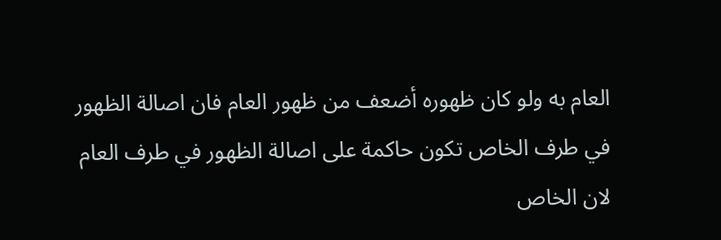العام به ولو كان ظهوره أضعف من ظهور العام فان اصالة الظهور في طرف الخاص تكون حاكمة على اصالة الظهور في طرف العام لان الخاص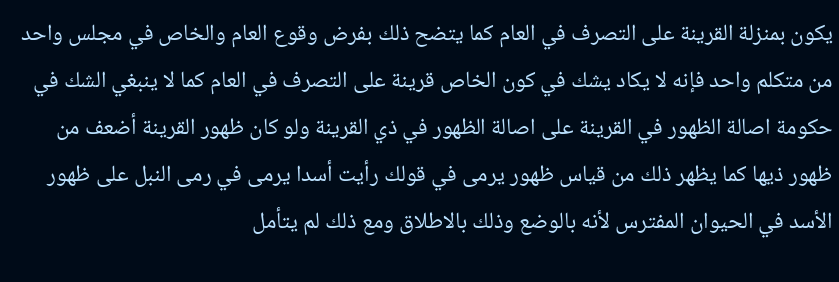يكون بمنزلة القرينة على التصرف في العام كما يتضح ذلك بفرض وقوع العام والخاص في مجلس واحد من متكلم واحد فإنه لا يكاد يشك في كون الخاص قرينة على التصرف في العام كما لا ينبغي الشك في حكومة اصالة الظهور في القرينة على اصالة الظهور في ذي القرينة ولو كان ظهور القرينة أضعف من ظهور ذيها كما يظهر ذلك من قياس ظهور يرمى في قولك رأيت أسدا يرمى في رمى النبل على ظهور الأسد في الحيوان المفترس لأنه بالوضع وذلك بالاطلاق ومع ذلك لم يتأمل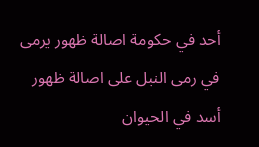أحد في حكومة اصالة ظهور يرمى في رمى النبل على اصالة ظهور أسد في الحيوان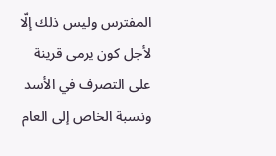المفترس وليس ذلك إلّا لأجل كون يرمى قرينة على التصرف في الأسد ونسبة الخاص إلى العام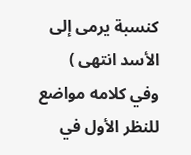كنسبة يرمى إلى الأسد انتهى ) وفي كلامه مواضع للنظر الأول في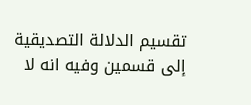تقسيم الدلالة التصديقية إلى قسمين وفيه انه لا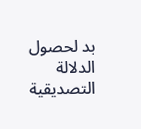بد لحصول الدلالة التصديقية